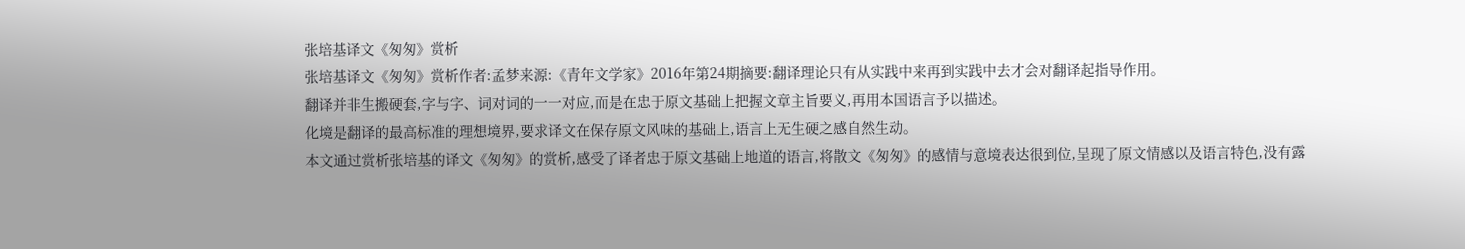张培基译文《匆匆》赏析
张培基译文《匆匆》赏析作者:孟梦来源:《青年文学家》2016年第24期摘要:翻译理论只有从实践中来再到实践中去才会对翻译起指导作用。
翻译并非生搬硬套,字与字、词对词的一一对应,而是在忠于原文基础上把握文章主旨要义,再用本国语言予以描述。
化境是翻译的最高标准的理想境界,要求译文在保存原文风味的基础上,语言上无生硬之感自然生动。
本文通过赏析张培基的译文《匆匆》的赏析,感受了译者忠于原文基础上地道的语言,将散文《匆匆》的感情与意境表达很到位,呈现了原文情感以及语言特色,没有露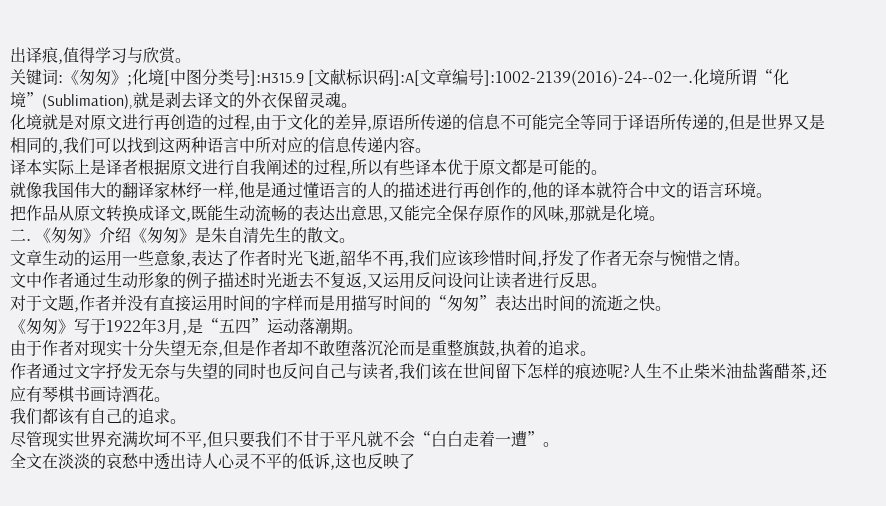出译痕,值得学习与欣赏。
关键词:《匆匆》;化境[中图分类号]:H315.9 [文献标识码]:A[文章编号]:1002-2139(2016)-24--02一.化境所谓“化境”(Sublimation),就是剥去译文的外衣保留灵魂。
化境就是对原文进行再创造的过程,由于文化的差异,原语所传递的信息不可能完全等同于译语所传递的,但是世界又是相同的,我们可以找到这两种语言中所对应的信息传递内容。
译本实际上是译者根据原文进行自我阐述的过程,所以有些译本优于原文都是可能的。
就像我国伟大的翻译家林纾一样,他是通过懂语言的人的描述进行再创作的,他的译本就符合中文的语言环境。
把作品从原文转换成译文,既能生动流畅的表达出意思,又能完全保存原作的风味,那就是化境。
二. 《匆匆》介绍《匆匆》是朱自清先生的散文。
文章生动的运用一些意象,表达了作者时光飞逝,韶华不再,我们应该珍惜时间,抒发了作者无奈与惋惜之情。
文中作者通过生动形象的例子描述时光逝去不复返,又运用反问设问让读者进行反思。
对于文题,作者并没有直接运用时间的字样而是用描写时间的“匆匆”表达出时间的流逝之快。
《匆匆》写于1922年3月,是“五四”运动落潮期。
由于作者对现实十分失望无奈,但是作者却不敢堕落沉沦而是重整旗鼓,执着的追求。
作者通过文字抒发无奈与失望的同时也反问自己与读者,我们该在世间留下怎样的痕迹呢?人生不止柴米油盐酱醋茶,还应有琴棋书画诗酒花。
我们都该有自己的追求。
尽管现实世界充满坎坷不平,但只要我们不甘于平凡就不会“白白走着一遭”。
全文在淡淡的哀愁中透出诗人心灵不平的低诉,这也反映了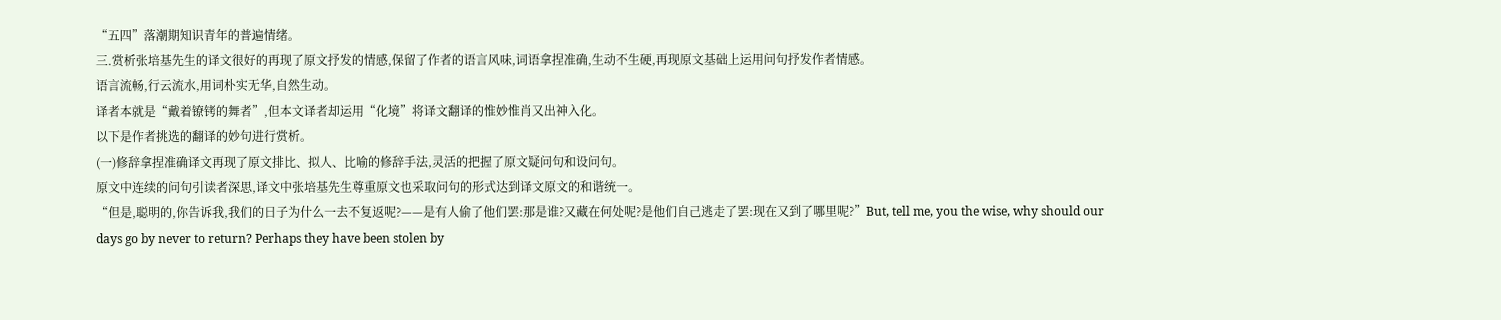“五四”落潮期知识青年的普遍情绪。
三.赏析张培基先生的译文很好的再现了原文抒发的情感,保留了作者的语言风味,词语拿捏准确,生动不生硬,再现原文基础上运用问句抒发作者情感。
语言流畅,行云流水,用词朴实无华,自然生动。
译者本就是“戴着镣铐的舞者”,但本文译者却运用“化境”将译文翻译的惟妙惟肖又出神入化。
以下是作者挑选的翻译的妙句进行赏析。
(一)修辞拿捏准确译文再现了原文排比、拟人、比喻的修辞手法,灵活的把握了原文疑问句和设问句。
原文中连续的问句引读者深思,译文中张培基先生尊重原文也采取问句的形式达到译文原文的和谐统一。
“但是,聪明的,你告诉我,我们的日子为什么一去不复返呢?——是有人偷了他们罢:那是谁?又藏在何处呢?是他们自己逃走了罢:现在又到了哪里呢?”But, tell me, you the wise, why should our days go by never to return? Perhaps they have been stolen by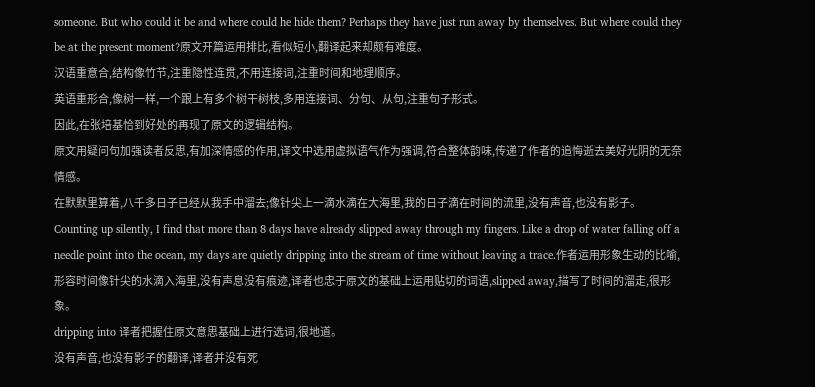someone. But who could it be and where could he hide them? Perhaps they have just run away by themselves. But where could they be at the present moment?原文开篇运用排比,看似短小,翻译起来却颇有难度。
汉语重意合,结构像竹节,注重隐性连贯,不用连接词,注重时间和地理顺序。
英语重形合,像树一样,一个跟上有多个树干树枝,多用连接词、分句、从句,注重句子形式。
因此,在张培基恰到好处的再现了原文的逻辑结构。
原文用疑问句加强读者反思,有加深情感的作用,译文中选用虚拟语气作为强调,符合整体韵味,传递了作者的追悔逝去美好光阴的无奈情感。
在默默里算着,八千多日子已经从我手中溜去;像针尖上一滴水滴在大海里,我的日子滴在时间的流里,没有声音,也没有影子。
Counting up silently, I find that more than 8 days have already slipped away through my fingers. Like a drop of water falling off a needle point into the ocean, my days are quietly dripping into the stream of time without leaving a trace.作者运用形象生动的比喻,形容时间像针尖的水滴入海里,没有声息没有痕迹,译者也忠于原文的基础上运用贴切的词语,slipped away,描写了时间的溜走,很形象。
dripping into 译者把握住原文意思基础上进行选词,很地道。
没有声音,也没有影子的翻译,译者并没有死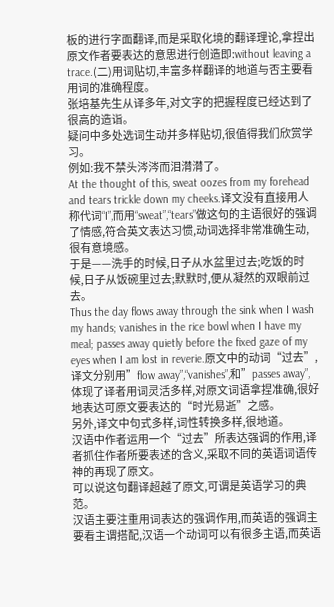板的进行字面翻译,而是采取化境的翻译理论,拿捏出原文作者要表达的意思进行创造即:without leaving a trace.(二)用词贴切,丰富多样翻译的地道与否主要看用词的准确程度。
张培基先生从译多年,对文字的把握程度已经达到了很高的造诣。
疑问中多处选词生动并多样贴切,很值得我们欣赏学习。
例如:我不禁头涔涔而泪潸潸了。
At the thought of this, sweat oozes from my forehead and tears trickle down my cheeks.译文没有直接用人称代词“I”,而用“sweat”,“tears”做这句的主语很好的强调了情感,符合英文表达习惯,动词选择非常准确生动,很有意境感。
于是——洗手的时候,日子从水盆里过去;吃饭的时候,日子从饭碗里过去;默默时,便从凝然的双眼前过去。
Thus the day flows away through the sink when I wash my hands; vanishes in the rice bowl when I have my meal; passes away quietly before the fixed gaze of my eyes when I am lost in reverie.原文中的动词“过去”,译文分别用”flow away”,“vanishes”,和”passes away”,体现了译者用词灵活多样,对原文词语拿捏准确,很好地表达可原文要表达的“时光易逝”之感。
另外,译文中句式多样,词性转换多样,很地道。
汉语中作者运用一个“过去”所表达强调的作用,译者抓住作者所要表述的含义,采取不同的英语词语传神的再现了原文。
可以说这句翻译超越了原文,可谓是英语学习的典范。
汉语主要注重用词表达的强调作用,而英语的强调主要看主谓搭配,汉语一个动词可以有很多主语,而英语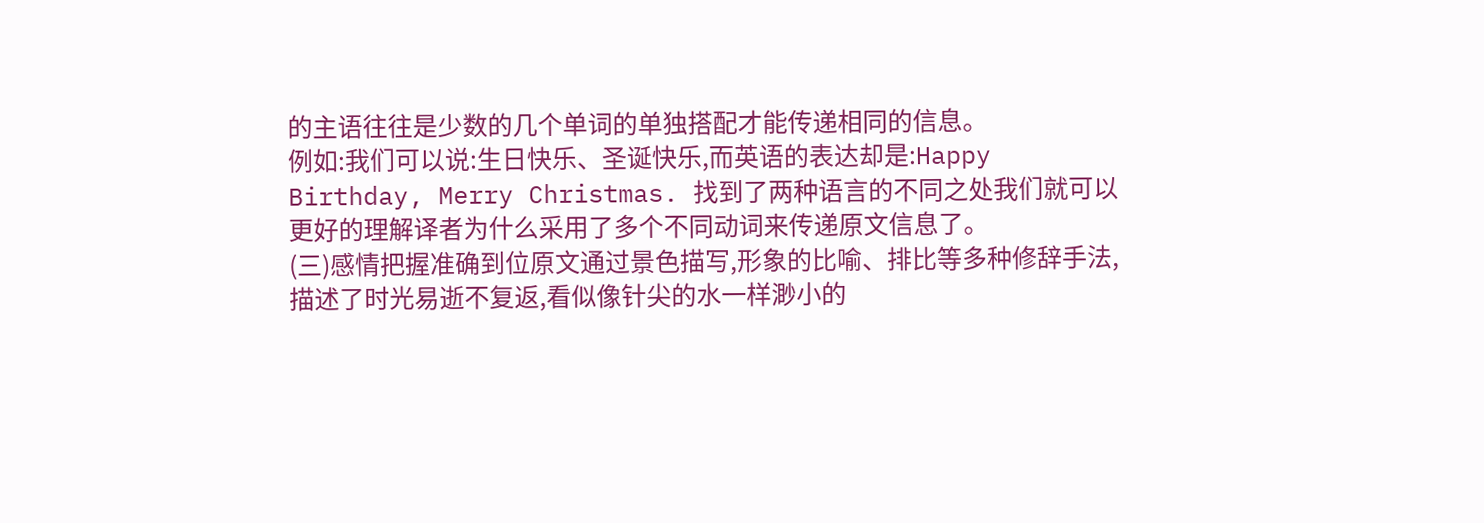的主语往往是少数的几个单词的单独搭配才能传递相同的信息。
例如:我们可以说:生日快乐、圣诞快乐,而英语的表达却是:Happy Birthday, Merry Christmas. 找到了两种语言的不同之处我们就可以更好的理解译者为什么采用了多个不同动词来传递原文信息了。
(三)感情把握准确到位原文通过景色描写,形象的比喻、排比等多种修辞手法,描述了时光易逝不复返,看似像针尖的水一样渺小的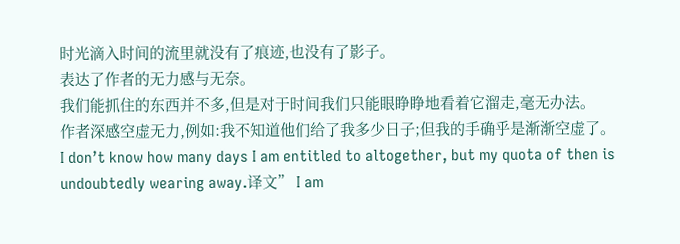时光滴入时间的流里就没有了痕迹,也没有了影子。
表达了作者的无力感与无奈。
我们能抓住的东西并不多,但是对于时间我们只能眼睁睁地看着它溜走,毫无办法。
作者深感空虚无力,例如:我不知道他们给了我多少日子;但我的手确乎是渐渐空虚了。
I don’t know how many days I am entitled to altogether, but my quota of then is undoubtedly wearing away.译文” I am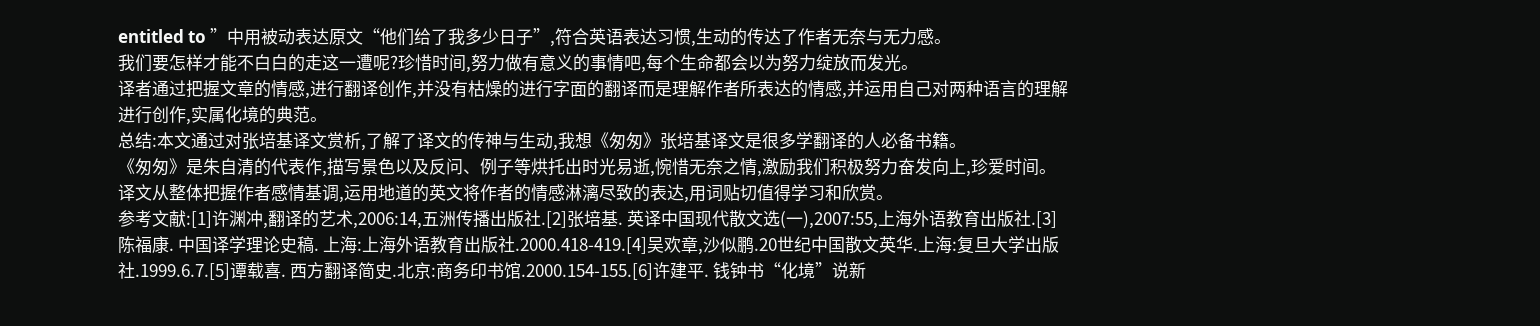entitled to ”中用被动表达原文“他们给了我多少日子”,符合英语表达习惯,生动的传达了作者无奈与无力感。
我们要怎样才能不白白的走这一遭呢?珍惜时间,努力做有意义的事情吧,每个生命都会以为努力绽放而发光。
译者通过把握文章的情感,进行翻译创作,并没有枯燥的进行字面的翻译而是理解作者所表达的情感,并运用自己对两种语言的理解进行创作,实属化境的典范。
总结:本文通过对张培基译文赏析,了解了译文的传神与生动,我想《匆匆》张培基译文是很多学翻译的人必备书籍。
《匆匆》是朱自清的代表作,描写景色以及反问、例子等烘托出时光易逝,惋惜无奈之情,激励我们积极努力奋发向上,珍爱时间。
译文从整体把握作者感情基调,运用地道的英文将作者的情感淋漓尽致的表达,用词贴切值得学习和欣赏。
参考文献:[1]许渊冲,翻译的艺术,2006:14,五洲传播出版社.[2]张培基. 英译中国现代散文选(一),2007:55,上海外语教育出版社.[3]陈福康. 中国译学理论史稿. 上海:上海外语教育出版社.2000.418-419.[4]吴欢章,沙似鹏.20世纪中国散文英华.上海:复旦大学出版社.1999.6.7.[5]谭载喜. 西方翻译简史.北京:商务印书馆.2000.154-155.[6]许建平. 钱钟书“化境”说新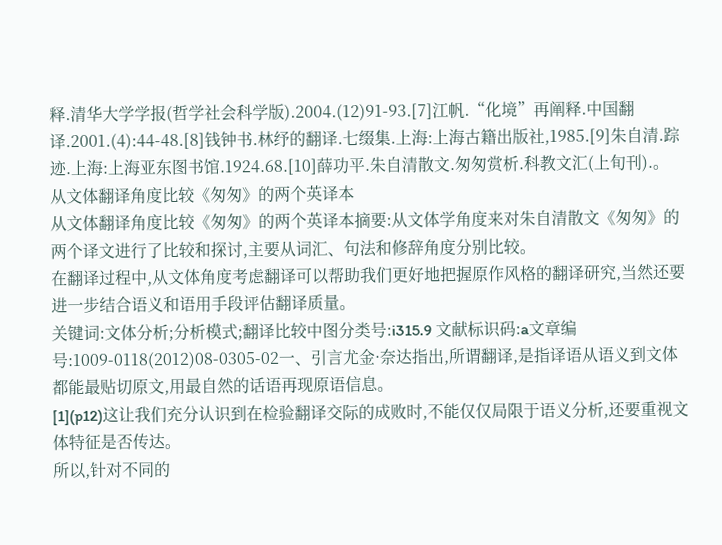释.清华大学学报(哲学社会科学版).2004.(12)91-93.[7]江帆.“化境”再阐释.中国翻译.2001.(4):44-48.[8]钱钟书.林纾的翻译.七缀集.上海:上海古籍出版社,1985.[9]朱自清.踪迹.上海:上海亚东图书馆.1924.68.[10]薛功平.朱自清散文.匆匆赏析.科教文汇(上旬刊).。
从文体翻译角度比较《匆匆》的两个英译本
从文体翻译角度比较《匆匆》的两个英译本摘要:从文体学角度来对朱自清散文《匆匆》的两个译文进行了比较和探讨,主要从词汇、句法和修辞角度分别比较。
在翻译过程中,从文体角度考虑翻译可以帮助我们更好地把握原作风格的翻译研究,当然还要进一步结合语义和语用手段评估翻译质量。
关键词:文体分析;分析模式;翻译比较中图分类号:i315.9 文献标识码:a文章编号:1009-0118(2012)08-0305-02一、引言尤金·奈达指出,所谓翻译,是指译语从语义到文体都能最贴切原文,用最自然的话语再现原语信息。
[1](p12)这让我们充分认识到在检验翻译交际的成败时,不能仅仅局限于语义分析,还要重视文体特征是否传达。
所以,针对不同的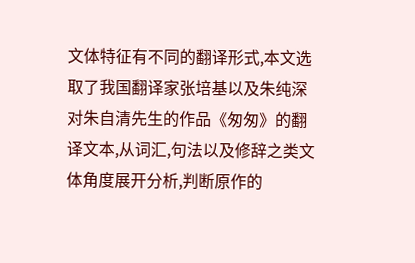文体特征有不同的翻译形式,本文选取了我国翻译家张培基以及朱纯深对朱自清先生的作品《匆匆》的翻译文本,从词汇,句法以及修辞之类文体角度展开分析,判断原作的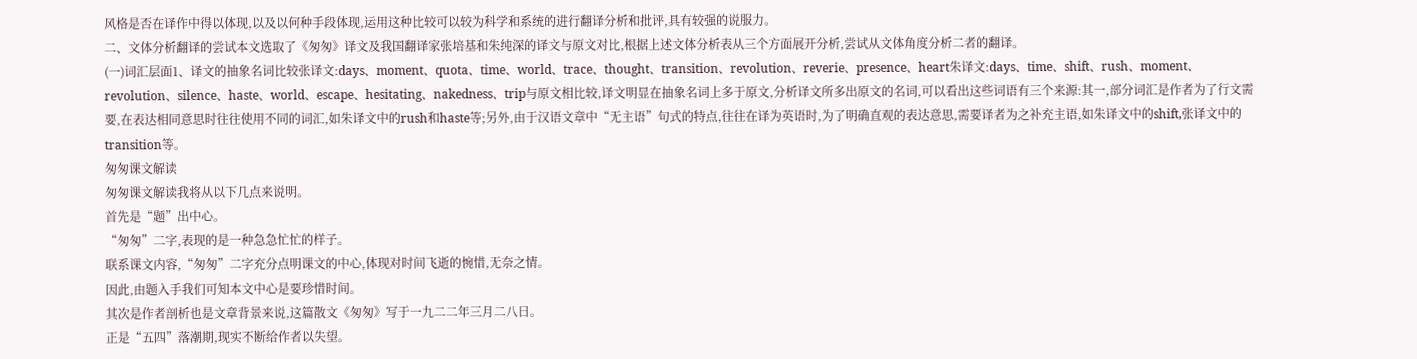风格是否在译作中得以体现,以及以何种手段体现,运用这种比较可以较为科学和系统的进行翻译分析和批评,具有较强的说服力。
二、文体分析翻译的尝试本文选取了《匆匆》译文及我国翻译家张培基和朱纯深的译文与原文对比,根据上述文体分析表从三个方面展开分析,尝试从文体角度分析二者的翻译。
(一)词汇层面1、译文的抽象名词比较张译文:days、moment、quota、time、world、trace、thought、transition、revolution、reverie、presence、heart朱译文:days、time、shift、rush、moment、revolution、silence、haste、world、escape、hesitating、nakedness、trip与原文相比较,译文明显在抽象名词上多于原文,分析译文所多出原文的名词,可以看出这些词语有三个来源:其一,部分词汇是作者为了行文需要,在表达相同意思时往往使用不同的词汇,如朱译文中的rush和haste等;另外,由于汉语文章中“无主语”句式的特点,往往在译为英语时,为了明确直观的表达意思,需要译者为之补充主语,如朱译文中的shift,张译文中的transition等。
匆匆课文解读
匆匆课文解读我将从以下几点来说明。
首先是“题”出中心。
“匆匆”二字,表现的是一种急急忙忙的样子。
联系课文内容,“匆匆”二字充分点明课文的中心,体现对时间飞逝的惋惜,无奈之情。
因此,由题入手我们可知本文中心是要珍惜时间。
其次是作者剖析也是文章背景来说,这篇散文《匆匆》写于一九二二年三月二八日。
正是“五四”落潮期,现实不断给作者以失望。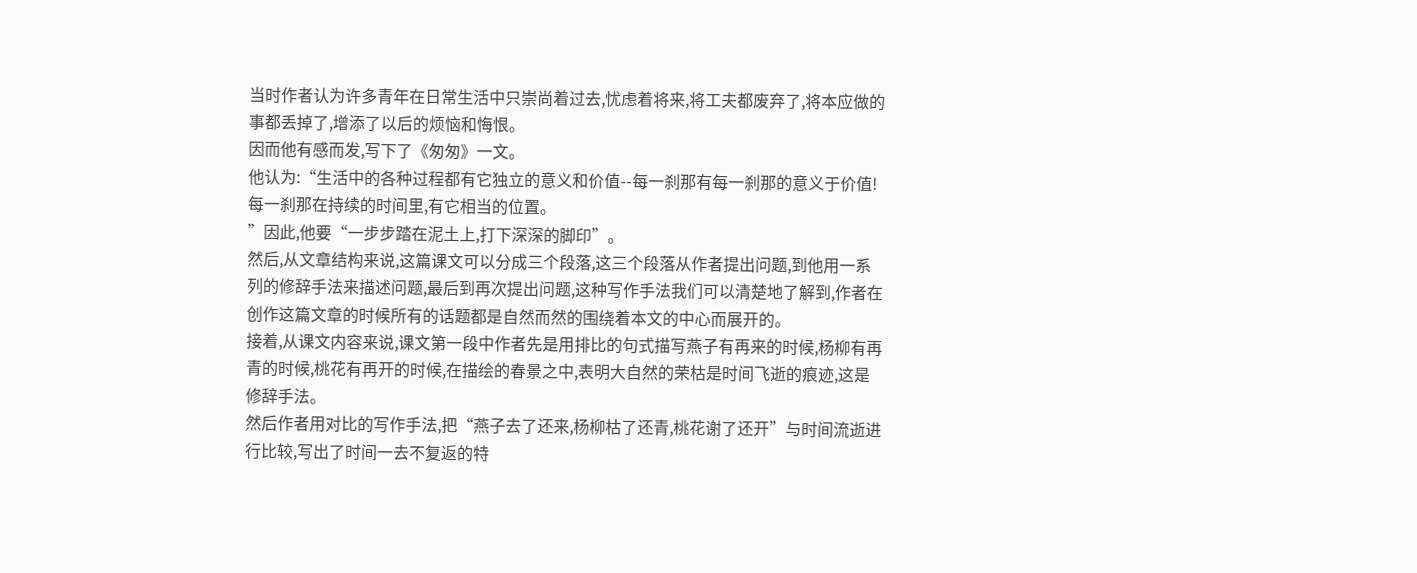当时作者认为许多青年在日常生活中只崇尚着过去,忧虑着将来,将工夫都废弃了,将本应做的事都丢掉了,增添了以后的烦恼和悔恨。
因而他有感而发,写下了《匆匆》一文。
他认为:“生活中的各种过程都有它独立的意义和价值--每一刹那有每一刹那的意义于价值!每一刹那在持续的时间里,有它相当的位置。
”因此,他要“一步步踏在泥土上,打下深深的脚印”。
然后,从文章结构来说,这篇课文可以分成三个段落,这三个段落从作者提出问题,到他用一系列的修辞手法来描述问题,最后到再次提出问题,这种写作手法我们可以清楚地了解到,作者在创作这篇文章的时候所有的话题都是自然而然的围绕着本文的中心而展开的。
接着,从课文内容来说,课文第一段中作者先是用排比的句式描写燕子有再来的时候,杨柳有再青的时候,桃花有再开的时候,在描绘的春景之中,表明大自然的荣枯是时间飞逝的痕迹,这是修辞手法。
然后作者用对比的写作手法,把“燕子去了还来,杨柳枯了还青,桃花谢了还开”与时间流逝进行比较,写出了时间一去不复返的特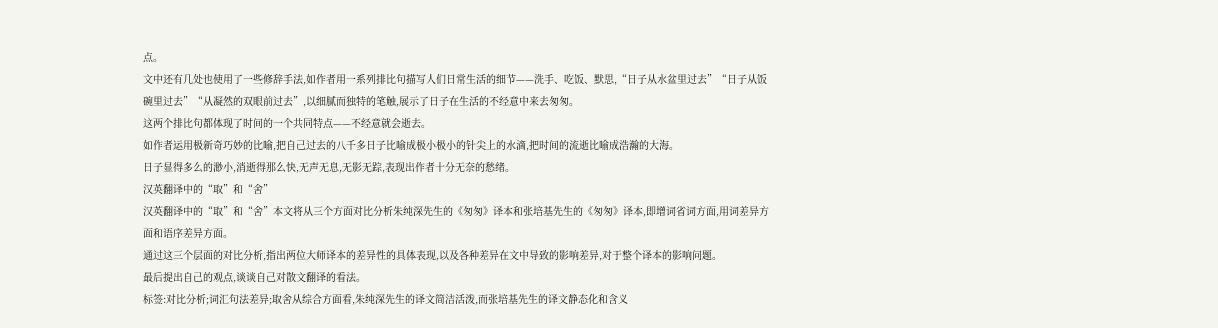点。
文中还有几处也使用了一些修辞手法,如作者用一系列排比句描写人们日常生活的细节——洗手、吃饭、默思,“日子从水盆里过去”“日子从饭碗里过去”“从凝然的双眼前过去”,以细腻而独特的笔触,展示了日子在生活的不经意中来去匆匆。
这两个排比句都体现了时间的一个共同特点——不经意就会逝去。
如作者运用极新奇巧妙的比喻,把自己过去的八千多日子比喻成极小极小的针尖上的水滴,把时间的流逝比喻成浩瀚的大海。
日子显得多么的渺小,消逝得那么快,无声无息,无影无踪,表现出作者十分无奈的愁绪。
汉英翻译中的“取”和“舍”
汉英翻译中的“取”和“舍”本文将从三个方面对比分析朱纯深先生的《匆匆》译本和张培基先生的《匆匆》译本,即增词省词方面,用词差异方面和语序差异方面。
通过这三个层面的对比分析,指出两位大师译本的差异性的具体表现,以及各种差异在文中导致的影响差异,对于整个译本的影响问题。
最后提出自己的观点,谈谈自己对散文翻译的看法。
标签:对比分析;词汇句法差异;取舍从综合方面看,朱纯深先生的译文简洁活泼,而张培基先生的译文静态化和含义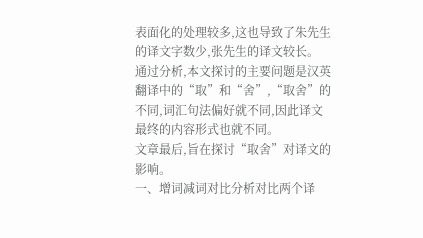表面化的处理较多,这也导致了朱先生的译文字数少,张先生的译文较长。
通过分析,本文探讨的主要问题是汉英翻译中的“取”和“舍”,“取舍”的不同,词汇句法偏好就不同,因此译文最终的内容形式也就不同。
文章最后,旨在探讨“取舍”对译文的影响。
一、增词减词对比分析对比两个译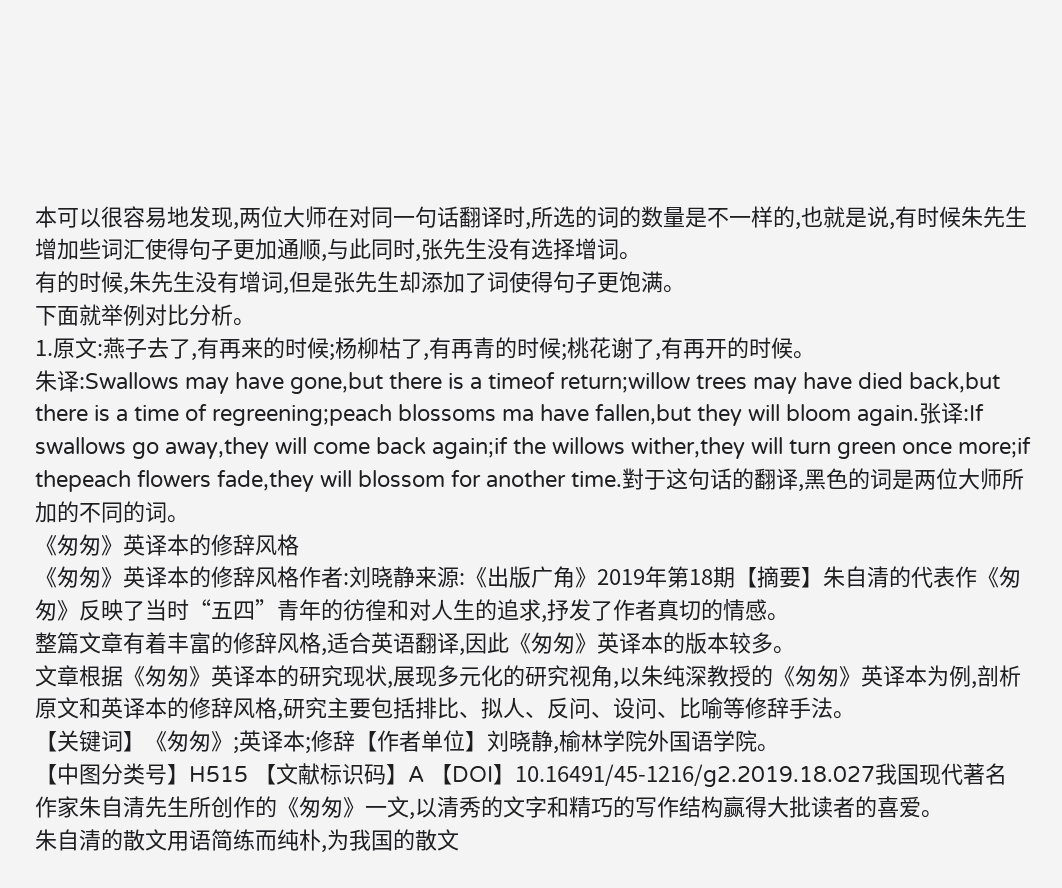本可以很容易地发现,两位大师在对同一句话翻译时,所选的词的数量是不一样的,也就是说,有时候朱先生增加些词汇使得句子更加通顺,与此同时,张先生没有选择增词。
有的时候,朱先生没有增词,但是张先生却添加了词使得句子更饱满。
下面就举例对比分析。
1.原文:燕子去了,有再来的时候;杨柳枯了,有再青的时候;桃花谢了,有再开的时候。
朱译:Swallows may have gone,but there is a timeof return;willow trees may have died back,but there is a time of regreening;peach blossoms ma have fallen,but they will bloom again.张译:If swallows go away,they will come back again;if the willows wither,they will turn green once more;if thepeach flowers fade,they will blossom for another time.對于这句话的翻译,黑色的词是两位大师所加的不同的词。
《匆匆》英译本的修辞风格
《匆匆》英译本的修辞风格作者:刘晓静来源:《出版广角》2019年第18期【摘要】朱自清的代表作《匆匆》反映了当时“五四”青年的彷徨和对人生的追求,抒发了作者真切的情感。
整篇文章有着丰富的修辞风格,适合英语翻译,因此《匆匆》英译本的版本较多。
文章根据《匆匆》英译本的研究现状,展现多元化的研究视角,以朱纯深教授的《匆匆》英译本为例,剖析原文和英译本的修辞风格,研究主要包括排比、拟人、反问、设问、比喻等修辞手法。
【关键词】《匆匆》;英译本;修辞【作者单位】刘晓静,榆林学院外国语学院。
【中图分类号】H515 【文献标识码】A 【DOI】10.16491/45-1216/g2.2019.18.027我国现代著名作家朱自清先生所创作的《匆匆》一文,以清秀的文字和精巧的写作结构赢得大批读者的喜爱。
朱自清的散文用语简练而纯朴,为我国的散文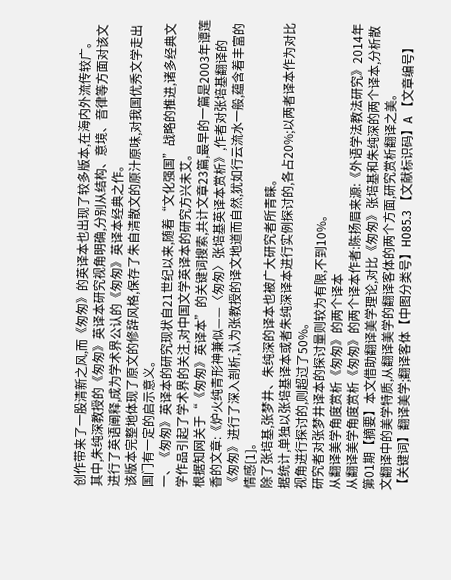创作带来了一股清新之风,而《匆匆》的英译本也出现了较多版本,在海内外流传较广。
其中,朱纯深教授的《匆匆》英译本研究视角明确,分别从结构、意境、音律等方面对该文进行了英语阐释,成为学术界公认的《匆匆》英译本经典之作。
该版本完整地体现了原文的修辞风格,保存了朱自清散文的原汁原味,对我国优秀文学走出国门有一定的启示意义。
一、《匆匆》英译本的研究现状自21世纪以来,随着“文化强国”战略的推进,诸多经典文学作品引起了学术界的关注,对中国文学英译本的研究方兴未艾。
根据知网关于“《匆匆》英译本”的关键词搜索,共计文章23篇,最早的一篇是2003年谭莲香的文章:《炉火纯青形神兼似——〈匆匆〉张培基英译本赏析》,作者对张培基翻译的《匆匆》进行了深入剖析,认为张教授的译文地道而自然,犹如行云流水一般,蕴含着丰富的情感[1]。
除了张培基,张梦井、朱纯深的译本也被广大研究者所青睐。
据统计,单独以张培基译本或者朱纯深译本进行实例探讨的,各占20%;以两者译本作为对比视角进行探讨的,则超过了50%。
研究者对张梦井译本的探讨量则较为有限,不到10%。
从翻译美学角度赏析《匆匆》的两个译本
从翻译美学角度赏析《匆匆》的两个译本作者:陈扬眉来源:《外语学法教法研究》2014年第01期【摘要】本文借助翻译美学理论,对比《匆匆》张培基和朱纯深的两个译本,分析散文翻译中的美学特质,从翻译美学的翻译客体的两个方面,研究赏析翻译之美。
【关键词】翻译美学;翻译客体【中图分类号】H085.3 【文献标识码】A 【文章编号】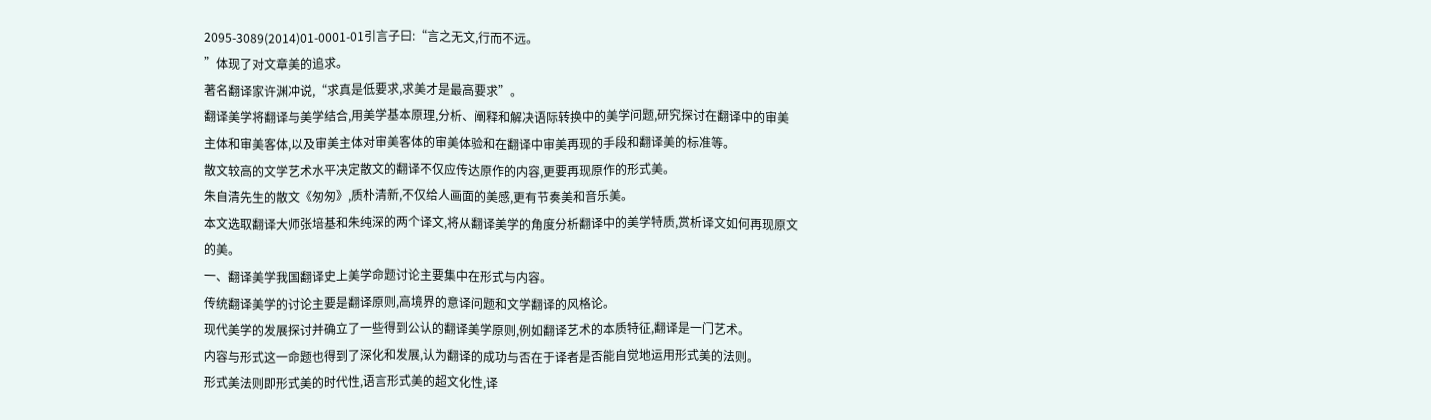2095-3089(2014)01-0001-01引言子曰:“言之无文,行而不远。
”体现了对文章美的追求。
著名翻译家许渊冲说,“求真是低要求,求美才是最高要求”。
翻译美学将翻译与美学结合,用美学基本原理,分析、阐释和解决语际转换中的美学问题,研究探讨在翻译中的审美主体和审美客体,以及审美主体对审美客体的审美体验和在翻译中审美再现的手段和翻译美的标准等。
散文较高的文学艺术水平决定散文的翻译不仅应传达原作的内容,更要再现原作的形式美。
朱自清先生的散文《匆匆》,质朴清新,不仅给人画面的美感,更有节奏美和音乐美。
本文选取翻译大师张培基和朱纯深的两个译文,将从翻译美学的角度分析翻译中的美学特质,赏析译文如何再现原文的美。
一、翻译美学我国翻译史上美学命题讨论主要集中在形式与内容。
传统翻译美学的讨论主要是翻译原则,高境界的意译问题和文学翻译的风格论。
现代美学的发展探讨并确立了一些得到公认的翻译美学原则,例如翻译艺术的本质特征,翻译是一门艺术。
内容与形式这一命题也得到了深化和发展,认为翻译的成功与否在于译者是否能自觉地运用形式美的法则。
形式美法则即形式美的时代性,语言形式美的超文化性,译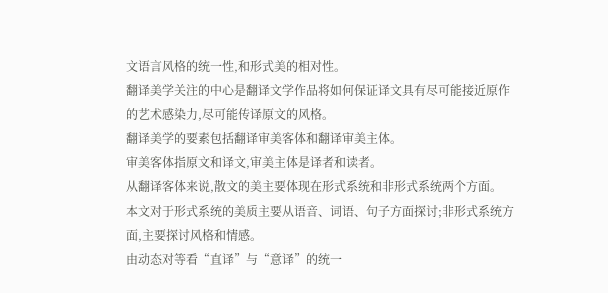文语言风格的统一性,和形式美的相对性。
翻译美学关注的中心是翻译文学作品将如何保证译文具有尽可能接近原作的艺术感染力,尽可能传译原文的风格。
翻译美学的要素包括翻译审美客体和翻译审美主体。
审美客体指原文和译文,审美主体是译者和读者。
从翻译客体来说,散文的美主要体现在形式系统和非形式系统两个方面。
本文对于形式系统的美质主要从语音、词语、句子方面探讨;非形式系统方面,主要探讨风格和情感。
由动态对等看“直译”与“意译”的统一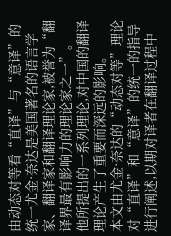由动态对等看“直译”与“意译”的统一尤金·奈达是美国著名的语言学家、翻译家和翻译理论家,被誉为“翻译界最有影响力的理论家之一”。
他所提出的一系列理论,对中国的翻译理论产生了重要而深远的影响。
本文由尤金·奈达的“动态对等”理论对“直译”和“意译”的统一的指导进行阐述,以期对译者在翻译过程中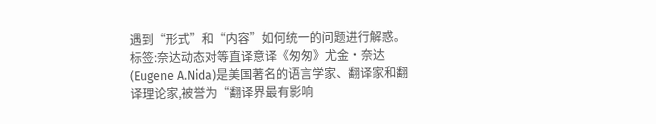遇到“形式”和“内容”如何统一的问题进行解惑。
标签:奈达动态对等直译意译《匆匆》尤金·奈达(Eugene A.Nida)是美国著名的语言学家、翻译家和翻译理论家,被誉为“翻译界最有影响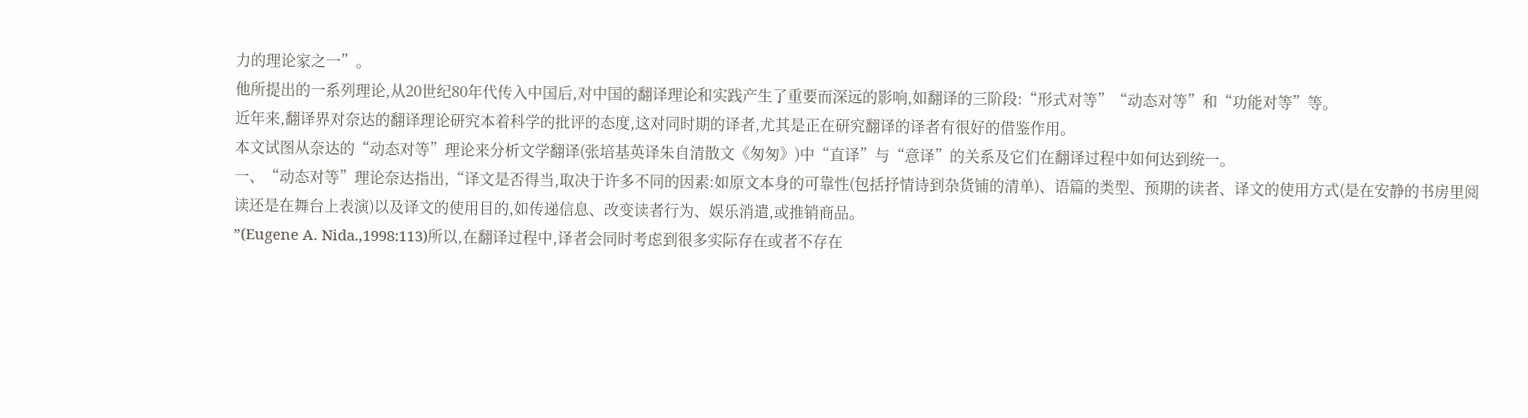力的理论家之一”。
他所提出的一系列理论,从20世纪80年代传入中国后,对中国的翻译理论和实践产生了重要而深远的影响,如翻译的三阶段:“形式对等”“动态对等”和“功能对等”等。
近年来,翻译界对奈达的翻译理论研究本着科学的批评的态度,这对同时期的译者,尤其是正在研究翻译的译者有很好的借鉴作用。
本文试图从奈达的“动态对等”理论来分析文学翻译(张培基英译朱自清散文《匆匆》)中“直译”与“意译”的关系及它们在翻译过程中如何达到统一。
一、“动态对等”理论奈达指出,“译文是否得当,取决于许多不同的因素:如原文本身的可靠性(包括抒情诗到杂货铺的清单)、语篇的类型、预期的读者、译文的使用方式(是在安静的书房里阅读还是在舞台上表演)以及译文的使用目的,如传递信息、改变读者行为、娱乐消遣,或推销商品。
”(Eugene A. Nida.,1998:113)所以,在翻译过程中,译者会同时考虑到很多实际存在或者不存在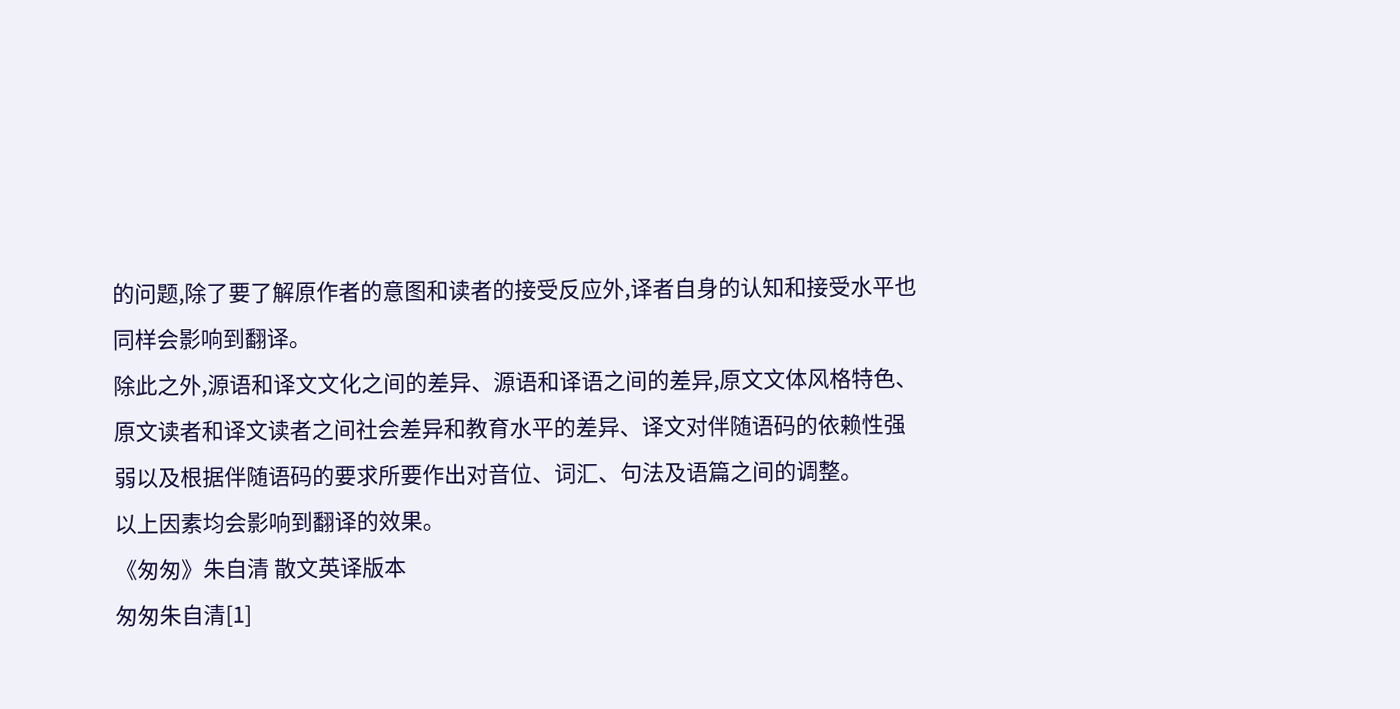的问题,除了要了解原作者的意图和读者的接受反应外,译者自身的认知和接受水平也同样会影响到翻译。
除此之外,源语和译文文化之间的差异、源语和译语之间的差异,原文文体风格特色、原文读者和译文读者之间社会差异和教育水平的差异、译文对伴随语码的依赖性强弱以及根据伴随语码的要求所要作出对音位、词汇、句法及语篇之间的调整。
以上因素均会影响到翻译的效果。
《匆匆》朱自清 散文英译版本
匆匆朱自清[1]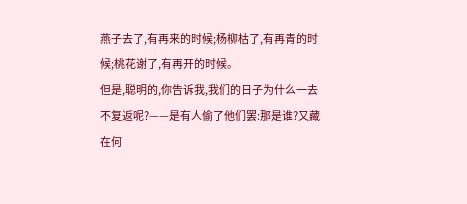燕子去了,有再来的时候;杨柳枯了,有再青的时候;桃花谢了,有再开的时候。
但是,聪明的,你告诉我,我们的日子为什么一去不复返呢?——是有人偷了他们罢:那是谁?又藏在何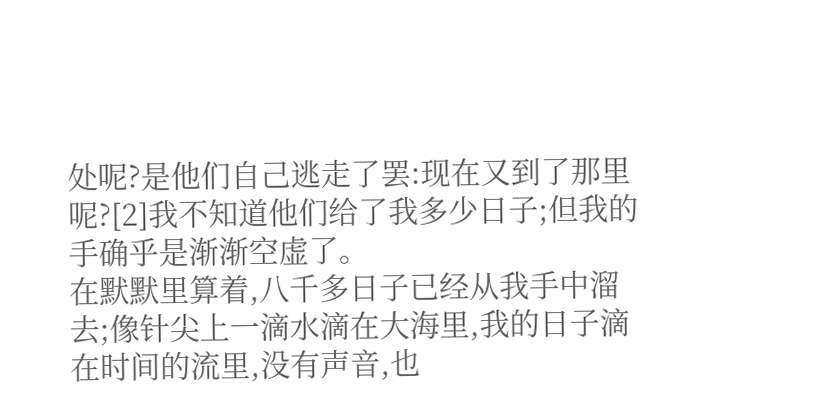处呢?是他们自己逃走了罢:现在又到了那里呢?[2]我不知道他们给了我多少日子;但我的手确乎是渐渐空虚了。
在默默里算着,八千多日子已经从我手中溜去;像针尖上一滴水滴在大海里,我的日子滴在时间的流里,没有声音,也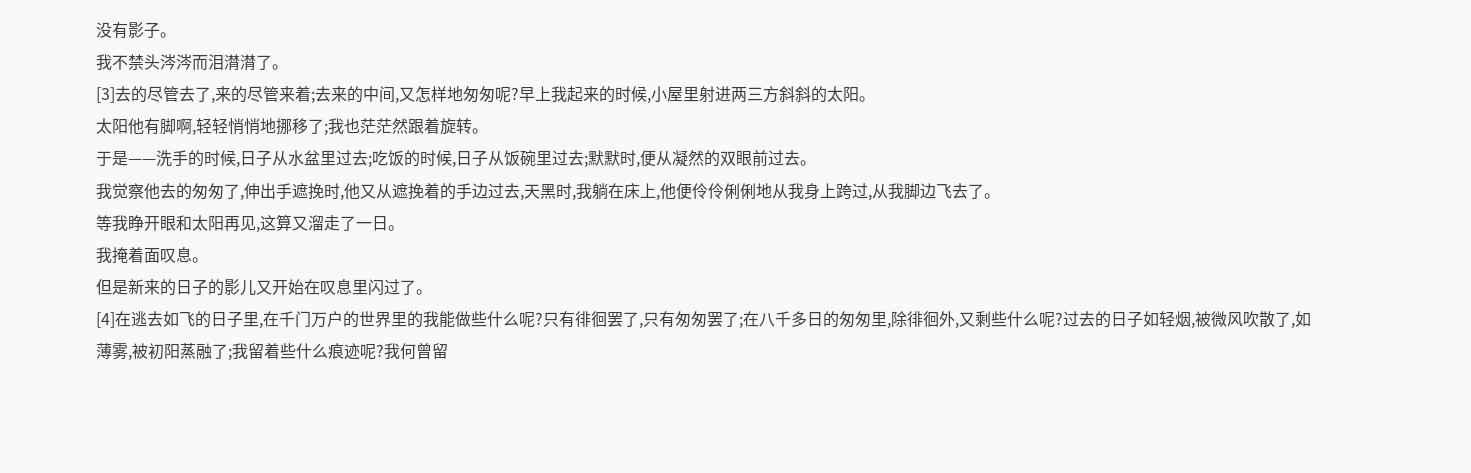没有影子。
我不禁头涔涔而泪潸潸了。
[3]去的尽管去了,来的尽管来着;去来的中间,又怎样地匆匆呢?早上我起来的时候,小屋里射进两三方斜斜的太阳。
太阳他有脚啊,轻轻悄悄地挪移了;我也茫茫然跟着旋转。
于是——洗手的时候,日子从水盆里过去;吃饭的时候,日子从饭碗里过去;默默时,便从凝然的双眼前过去。
我觉察他去的匆匆了,伸出手遮挽时,他又从遮挽着的手边过去,天黑时,我躺在床上,他便伶伶俐俐地从我身上跨过,从我脚边飞去了。
等我睁开眼和太阳再见,这算又溜走了一日。
我掩着面叹息。
但是新来的日子的影儿又开始在叹息里闪过了。
[4]在逃去如飞的日子里,在千门万户的世界里的我能做些什么呢?只有徘徊罢了,只有匆匆罢了;在八千多日的匆匆里,除徘徊外,又剩些什么呢?过去的日子如轻烟,被微风吹散了,如薄雾,被初阳蒸融了;我留着些什么痕迹呢?我何曾留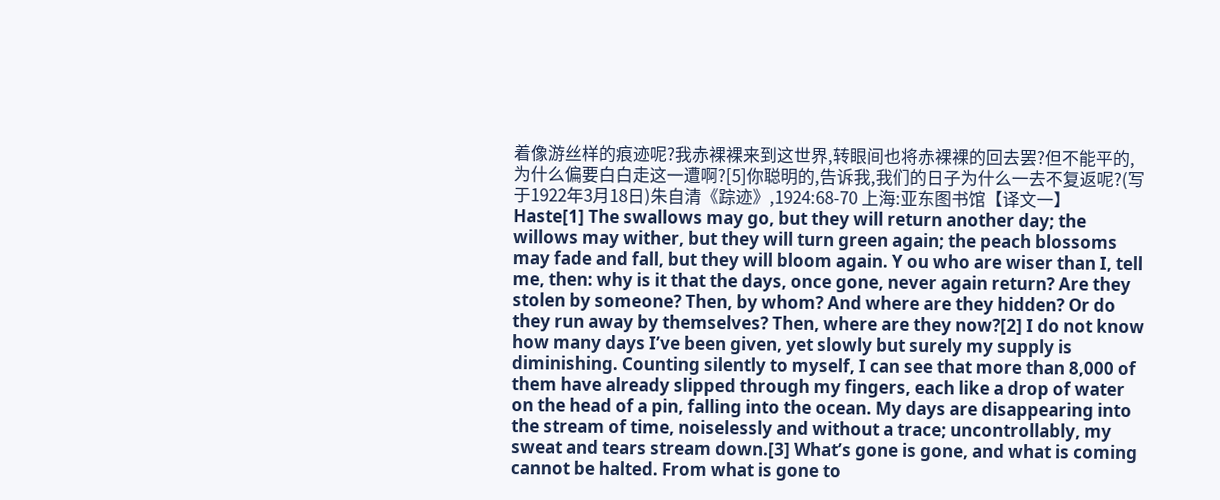着像游丝样的痕迹呢?我赤裸裸来到这世界,转眼间也将赤裸裸的回去罢?但不能平的,为什么偏要白白走这一遭啊?[5]你聪明的,告诉我,我们的日子为什么一去不复返呢?(写于1922年3月18日)朱自清《踪迹》,1924:68-70 上海:亚东图书馆【译文一】Haste[1] The swallows may go, but they will return another day; the willows may wither, but they will turn green again; the peach blossoms may fade and fall, but they will bloom again. Y ou who are wiser than I, tell me, then: why is it that the days, once gone, never again return? Are they stolen by someone? Then, by whom? And where are they hidden? Or do they run away by themselves? Then, where are they now?[2] I do not know how many days I’ve been given, yet slowly but surely my supply is diminishing. Counting silently to myself, I can see that more than 8,000 of them have already slipped through my fingers, each like a drop of water on the head of a pin, falling into the ocean. My days are disappearing into the stream of time, noiselessly and without a trace; uncontrollably, my sweat and tears stream down.[3] What’s gone is gone, and what is coming cannot be halted. From what is gone to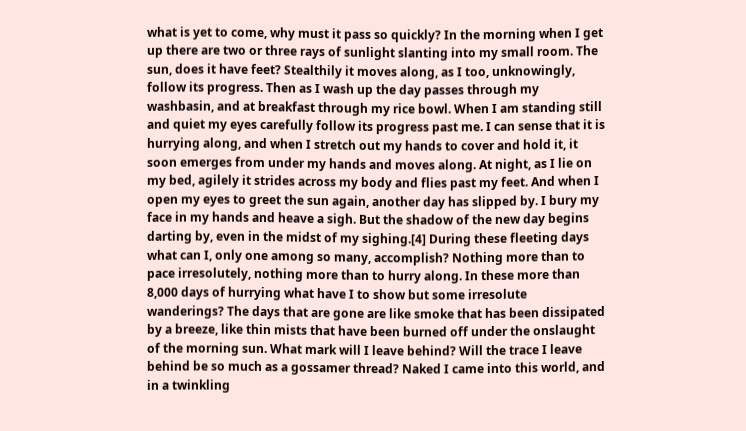what is yet to come, why must it pass so quickly? In the morning when I get up there are two or three rays of sunlight slanting into my small room. The sun, does it have feet? Stealthily it moves along, as I too, unknowingly, follow its progress. Then as I wash up the day passes through my washbasin, and at breakfast through my rice bowl. When I am standing still and quiet my eyes carefully follow its progress past me. I can sense that it is hurrying along, and when I stretch out my hands to cover and hold it, it soon emerges from under my hands and moves along. At night, as I lie on my bed, agilely it strides across my body and flies past my feet. And when I open my eyes to greet the sun again, another day has slipped by. I bury my face in my hands and heave a sigh. But the shadow of the new day begins darting by, even in the midst of my sighing.[4] During these fleeting days what can I, only one among so many, accomplish? Nothing more than to pace irresolutely, nothing more than to hurry along. In these more than 8,000 days of hurrying what have I to show but some irresolute wanderings? The days that are gone are like smoke that has been dissipated by a breeze, like thin mists that have been burned off under the onslaught of the morning sun. What mark will I leave behind? Will the trace I leave behind be so much as a gossamer thread? Naked I came into this world, and in a twinkling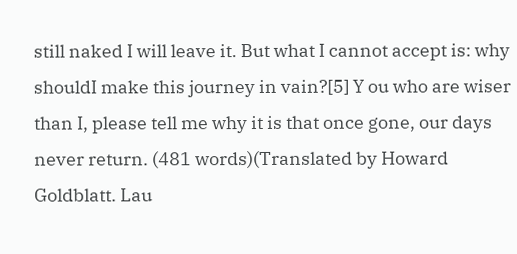still naked I will leave it. But what I cannot accept is: why shouldI make this journey in vain?[5] Y ou who are wiser than I, please tell me why it is that once gone, our days never return. (481 words)(Translated by Howard Goldblatt. Lau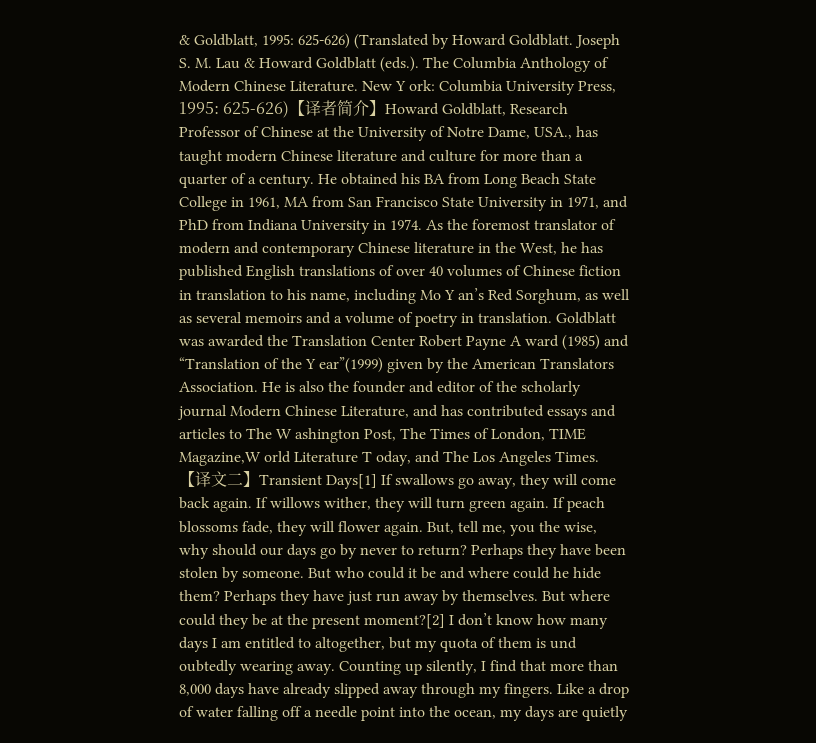& Goldblatt, 1995: 625-626) (Translated by Howard Goldblatt. Joseph S. M. Lau & Howard Goldblatt (eds.). The Columbia Anthology of Modern Chinese Literature. New Y ork: Columbia University Press, 1995: 625-626)【译者简介】Howard Goldblatt, Research Professor of Chinese at the University of Notre Dame, USA., has taught modern Chinese literature and culture for more than a quarter of a century. He obtained his BA from Long Beach State College in 1961, MA from San Francisco State University in 1971, and PhD from Indiana University in 1974. As the foremost translator of modern and contemporary Chinese literature in the West, he has published English translations of over 40 volumes of Chinese fiction in translation to his name, including Mo Y an’s Red Sorghum, as well as several memoirs and a volume of poetry in translation. Goldblatt was awarded the Translation Center Robert Payne A ward (1985) and “Translation of the Y ear”(1999) given by the American Translators Association. He is also the founder and editor of the scholarly journal Modern Chinese Literature, and has contributed essays and articles to The W ashington Post, The Times of London, TIME Magazine,W orld Literature T oday, and The Los Angeles Times.【译文二】Transient Days[1] If swallows go away, they will come back again. If willows wither, they will turn green again. If peach blossoms fade, they will flower again. But, tell me, you the wise, why should our days go by never to return? Perhaps they have been stolen by someone. But who could it be and where could he hide them? Perhaps they have just run away by themselves. But where could they be at the present moment?[2] I don’t know how many days I am entitled to altogether, but my quota of them is und oubtedly wearing away. Counting up silently, I find that more than 8,000 days have already slipped away through my fingers. Like a drop of water falling off a needle point into the ocean, my days are quietly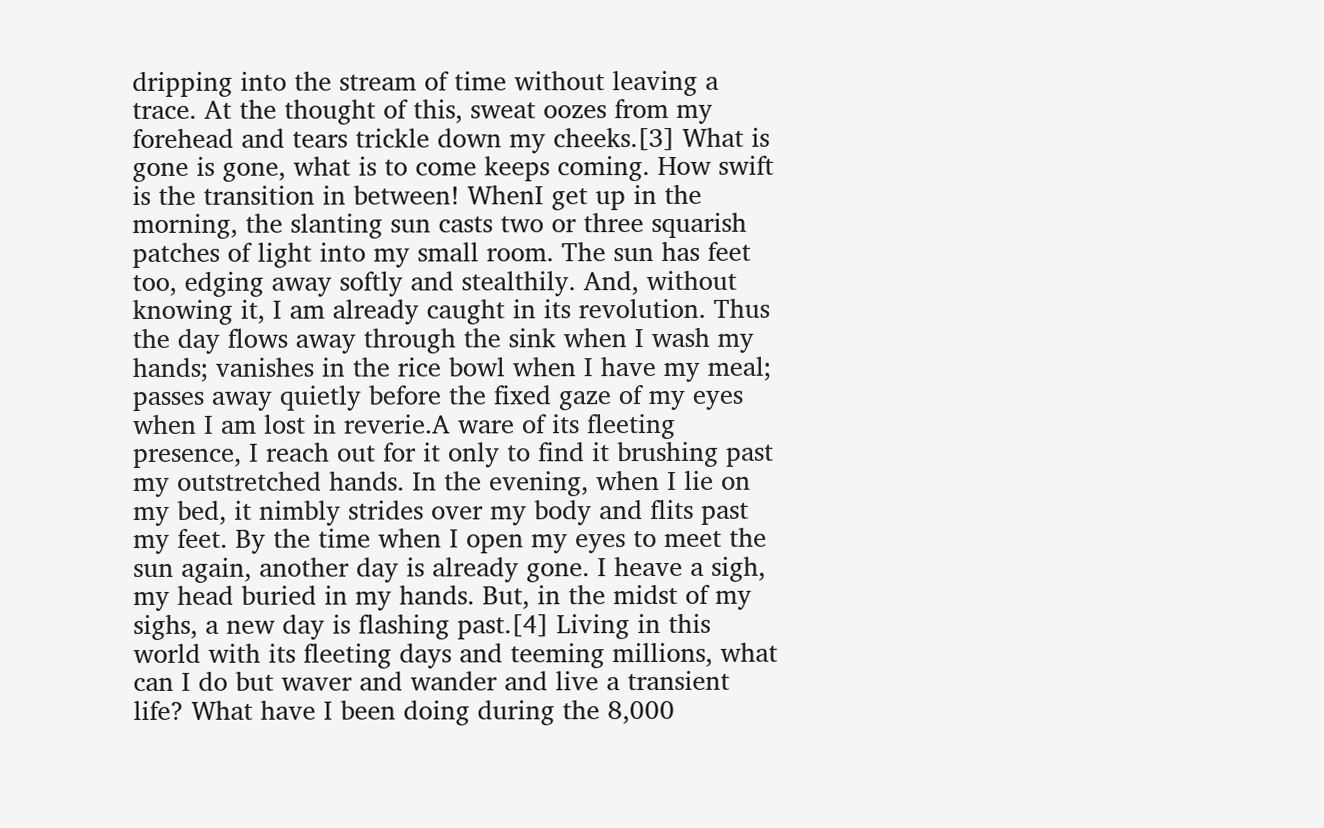dripping into the stream of time without leaving a trace. At the thought of this, sweat oozes from my forehead and tears trickle down my cheeks.[3] What is gone is gone, what is to come keeps coming. How swift is the transition in between! WhenI get up in the morning, the slanting sun casts two or three squarish patches of light into my small room. The sun has feet too, edging away softly and stealthily. And, without knowing it, I am already caught in its revolution. Thus the day flows away through the sink when I wash my hands; vanishes in the rice bowl when I have my meal; passes away quietly before the fixed gaze of my eyes when I am lost in reverie.A ware of its fleeting presence, I reach out for it only to find it brushing past my outstretched hands. In the evening, when I lie on my bed, it nimbly strides over my body and flits past my feet. By the time when I open my eyes to meet the sun again, another day is already gone. I heave a sigh, my head buried in my hands. But, in the midst of my sighs, a new day is flashing past.[4] Living in this world with its fleeting days and teeming millions, what can I do but waver and wander and live a transient life? What have I been doing during the 8,000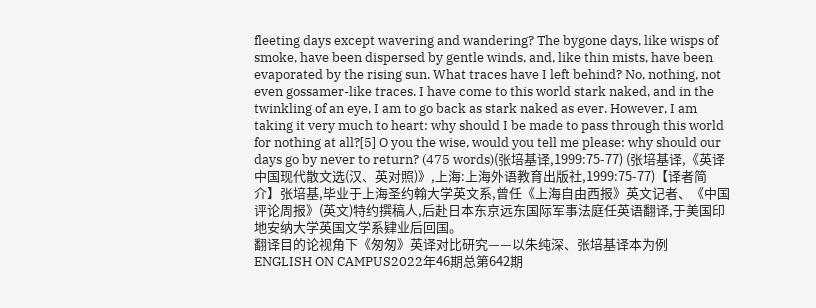fleeting days except wavering and wandering? The bygone days, like wisps of smoke, have been dispersed by gentle winds, and, like thin mists, have been evaporated by the rising sun. What traces have I left behind? No, nothing, not even gossamer-like traces. I have come to this world stark naked, and in the twinkling of an eye, I am to go back as stark naked as ever. However, I am taking it very much to heart: why should I be made to pass through this world for nothing at all?[5] O you the wise, would you tell me please: why should our days go by never to return? (475 words)(张培基译,1999:75-77) (张培基译,《英译中国现代散文选(汉、英对照)》,上海:上海外语教育出版社,1999:75-77)【译者简介】张培基,毕业于上海圣约翰大学英文系,曾任《上海自由西报》英文记者、《中国评论周报》(英文)特约撰稿人,后赴日本东京远东国际军事法庭任英语翻译,于美国印地安纳大学英国文学系肄业后回国。
翻译目的论视角下《匆匆》英译对比研究——以朱纯深、张培基译本为例
ENGLISH ON CAMPUS2022年46期总第642期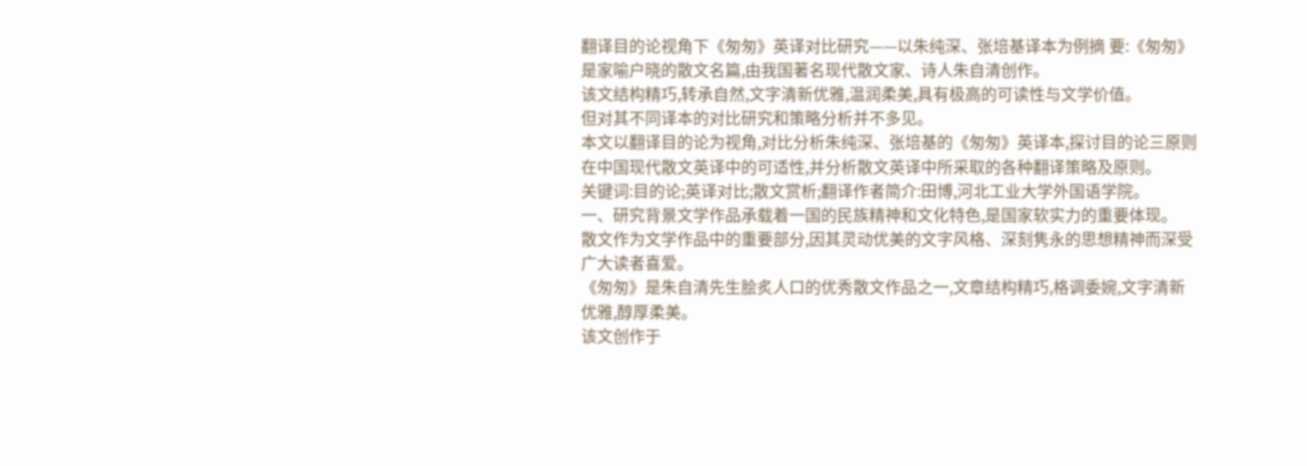翻译目的论视角下《匆匆》英译对比研究——以朱纯深、张培基译本为例摘 要:《匆匆》是家喻户晓的散文名篇,由我国著名现代散文家、诗人朱自清创作。
该文结构精巧,转承自然,文字清新优雅,温润柔美,具有极高的可读性与文学价值。
但对其不同译本的对比研究和策略分析并不多见。
本文以翻译目的论为视角,对比分析朱纯深、张培基的《匆匆》英译本,探讨目的论三原则在中国现代散文英译中的可适性,并分析散文英译中所采取的各种翻译策略及原则。
关键词:目的论;英译对比;散文赏析;翻译作者简介:田博,河北工业大学外国语学院。
一、研究背景文学作品承载着一国的民族精神和文化特色,是国家软实力的重要体现。
散文作为文学作品中的重要部分,因其灵动优美的文字风格、深刻隽永的思想精神而深受广大读者喜爱。
《匆匆》是朱自清先生脍炙人口的优秀散文作品之一,文章结构精巧,格调委婉,文字清新优雅,醇厚柔美。
该文创作于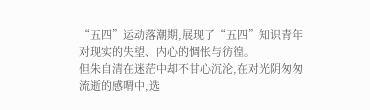“五四”运动落潮期,展现了“五四”知识青年对现实的失望、内心的惆怅与彷徨。
但朱自清在迷茫中却不甘心沉沦,在对光阴匆匆流逝的感喟中,选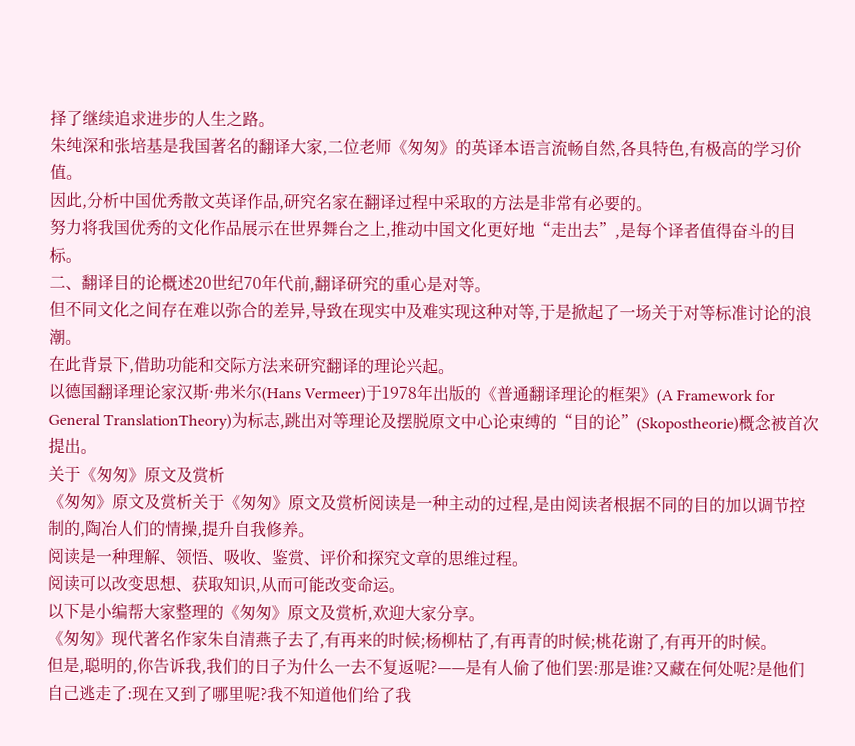择了继续追求进步的人生之路。
朱纯深和张培基是我国著名的翻译大家,二位老师《匆匆》的英译本语言流畅自然,各具特色,有极高的学习价值。
因此,分析中国优秀散文英译作品,研究名家在翻译过程中采取的方法是非常有必要的。
努力将我国优秀的文化作品展示在世界舞台之上,推动中国文化更好地“走出去”,是每个译者值得奋斗的目标。
二、翻译目的论概述20世纪70年代前,翻译研究的重心是对等。
但不同文化之间存在难以弥合的差异,导致在现实中及难实现这种对等,于是掀起了一场关于对等标准讨论的浪潮。
在此背景下,借助功能和交际方法来研究翻译的理论兴起。
以德国翻译理论家汉斯·弗米尔(Hans Vermeer)于1978年出版的《普通翻译理论的框架》(A Framework for General TranslationTheory)为标志,跳出对等理论及摆脱原文中心论束缚的“目的论”(Skopostheorie)概念被首次提出。
关于《匆匆》原文及赏析
《匆匆》原文及赏析关于《匆匆》原文及赏析阅读是一种主动的过程,是由阅读者根据不同的目的加以调节控制的,陶冶人们的情操,提升自我修养。
阅读是一种理解、领悟、吸收、鉴赏、评价和探究文章的思维过程。
阅读可以改变思想、获取知识,从而可能改变命运。
以下是小编帮大家整理的《匆匆》原文及赏析,欢迎大家分享。
《匆匆》现代著名作家朱自清燕子去了,有再来的时候;杨柳枯了,有再青的时候;桃花谢了,有再开的时候。
但是,聪明的,你告诉我,我们的日子为什么一去不复返呢?——是有人偷了他们罢:那是谁?又藏在何处呢?是他们自己逃走了:现在又到了哪里呢?我不知道他们给了我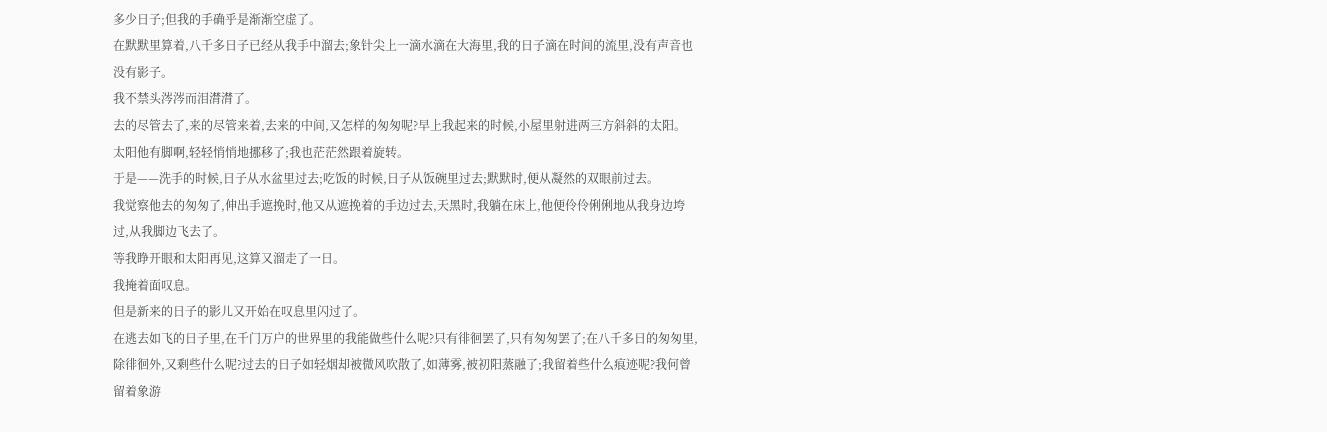多少日子;但我的手确乎是渐渐空虚了。
在默默里算着,八千多日子已经从我手中溜去;象针尖上一滴水滴在大海里,我的日子滴在时间的流里,没有声音也没有影子。
我不禁头涔涔而泪潸潸了。
去的尽管去了,来的尽管来着,去来的中间,又怎样的匆匆呢?早上我起来的时候,小屋里射进两三方斜斜的太阳。
太阳他有脚啊,轻轻悄悄地挪移了;我也茫茫然跟着旋转。
于是——洗手的时候,日子从水盆里过去;吃饭的时候,日子从饭碗里过去;默默时,便从凝然的双眼前过去。
我觉察他去的匆匆了,伸出手遮挽时,他又从遮挽着的手边过去,天黑时,我躺在床上,他便伶伶俐俐地从我身边垮过,从我脚边飞去了。
等我睁开眼和太阳再见,这算又溜走了一日。
我掩着面叹息。
但是新来的日子的影儿又开始在叹息里闪过了。
在逃去如飞的日子里,在千门万户的世界里的我能做些什么呢?只有徘徊罢了,只有匆匆罢了;在八千多日的匆匆里,除徘徊外,又剩些什么呢?过去的日子如轻烟却被微风吹散了,如薄雾,被初阳蒸融了;我留着些什么痕迹呢?我何曾留着象游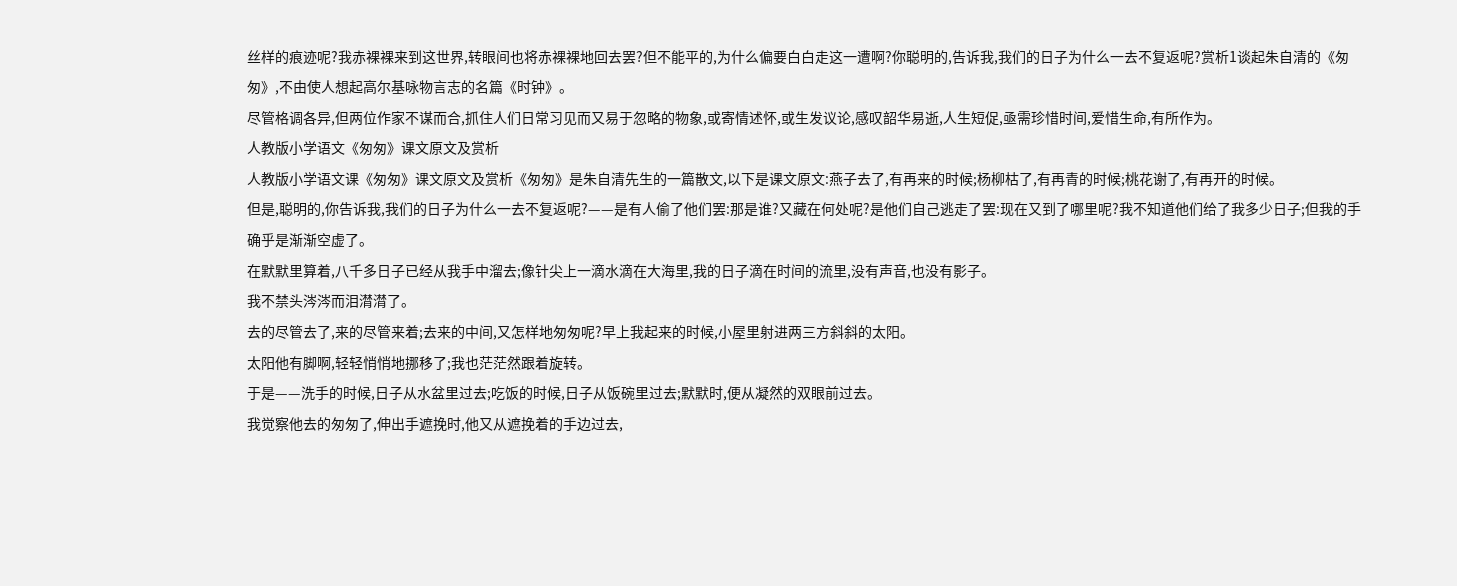丝样的痕迹呢?我赤裸裸来到这世界,转眼间也将赤裸裸地回去罢?但不能平的,为什么偏要白白走这一遭啊?你聪明的,告诉我,我们的日子为什么一去不复返呢?赏析1谈起朱自清的《匆匆》,不由使人想起高尔基咏物言志的名篇《时钟》。
尽管格调各异,但两位作家不谋而合,抓住人们日常习见而又易于忽略的物象,或寄情述怀,或生发议论,感叹韶华易逝,人生短促,亟需珍惜时间,爱惜生命,有所作为。
人教版小学语文《匆匆》课文原文及赏析
人教版小学语文课《匆匆》课文原文及赏析《匆匆》是朱自清先生的一篇散文,以下是课文原文:燕子去了,有再来的时候;杨柳枯了,有再青的时候;桃花谢了,有再开的时候。
但是,聪明的,你告诉我,我们的日子为什么一去不复返呢?——是有人偷了他们罢:那是谁?又藏在何处呢?是他们自己逃走了罢:现在又到了哪里呢?我不知道他们给了我多少日子;但我的手确乎是渐渐空虚了。
在默默里算着,八千多日子已经从我手中溜去;像针尖上一滴水滴在大海里,我的日子滴在时间的流里,没有声音,也没有影子。
我不禁头涔涔而泪潸潸了。
去的尽管去了,来的尽管来着;去来的中间,又怎样地匆匆呢?早上我起来的时候,小屋里射进两三方斜斜的太阳。
太阳他有脚啊,轻轻悄悄地挪移了;我也茫茫然跟着旋转。
于是——洗手的时候,日子从水盆里过去;吃饭的时候,日子从饭碗里过去;默默时,便从凝然的双眼前过去。
我觉察他去的匆匆了,伸出手遮挽时,他又从遮挽着的手边过去,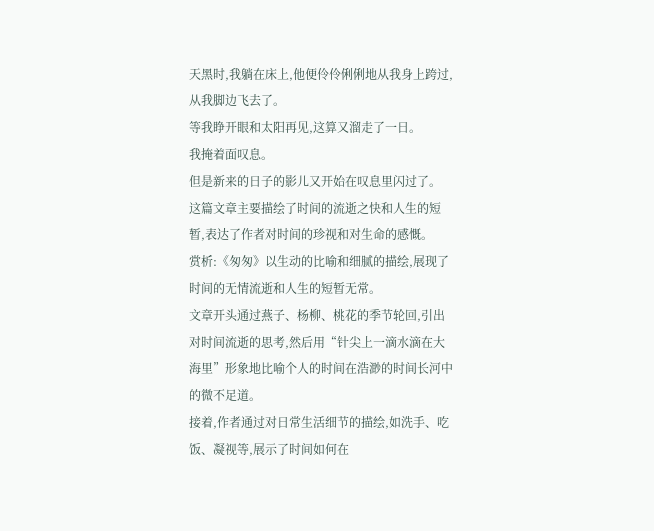天黑时,我躺在床上,他便伶伶俐俐地从我身上跨过,从我脚边飞去了。
等我睁开眼和太阳再见,这算又溜走了一日。
我掩着面叹息。
但是新来的日子的影儿又开始在叹息里闪过了。
这篇文章主要描绘了时间的流逝之快和人生的短暂,表达了作者对时间的珍视和对生命的感慨。
赏析:《匆匆》以生动的比喻和细腻的描绘,展现了时间的无情流逝和人生的短暂无常。
文章开头通过燕子、杨柳、桃花的季节轮回,引出对时间流逝的思考,然后用“针尖上一滴水滴在大海里”形象地比喻个人的时间在浩渺的时间长河中的微不足道。
接着,作者通过对日常生活细节的描绘,如洗手、吃饭、凝视等,展示了时间如何在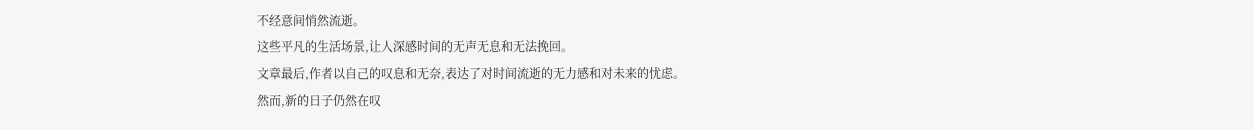不经意间悄然流逝。
这些平凡的生活场景,让人深感时间的无声无息和无法挽回。
文章最后,作者以自己的叹息和无奈,表达了对时间流逝的无力感和对未来的忧虑。
然而,新的日子仍然在叹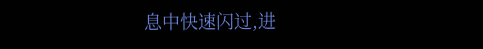息中快速闪过,进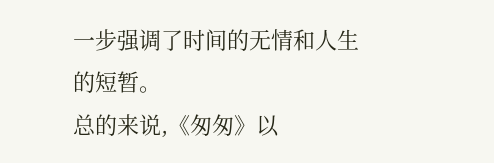一步强调了时间的无情和人生的短暂。
总的来说,《匆匆》以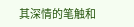其深情的笔触和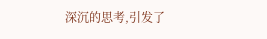深沉的思考,引发了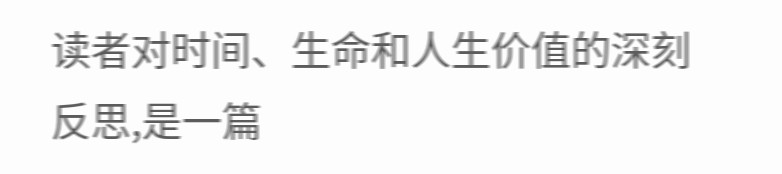读者对时间、生命和人生价值的深刻反思,是一篇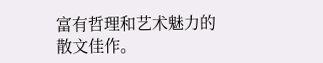富有哲理和艺术魅力的散文佳作。